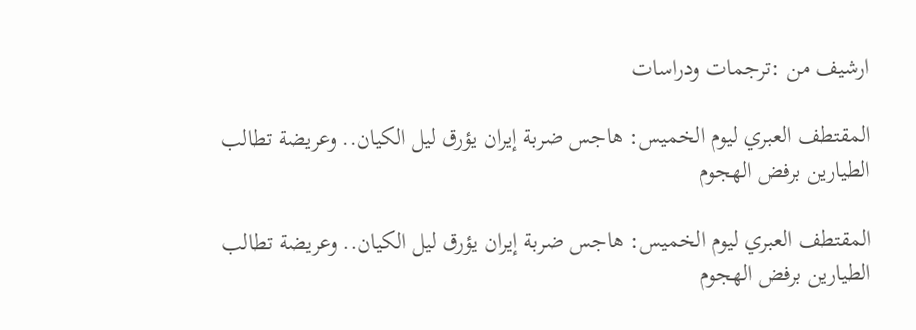ارشيف من :ترجمات ودراسات

المقتطف العبري ليوم الخميس: هاجس ضربة إيران يؤرق ليل الكيان.. وعريضة تطالب الطيارين برفض الهجوم

المقتطف العبري ليوم الخميس: هاجس ضربة إيران يؤرق ليل الكيان.. وعريضة تطالب الطيارين برفض الهجوم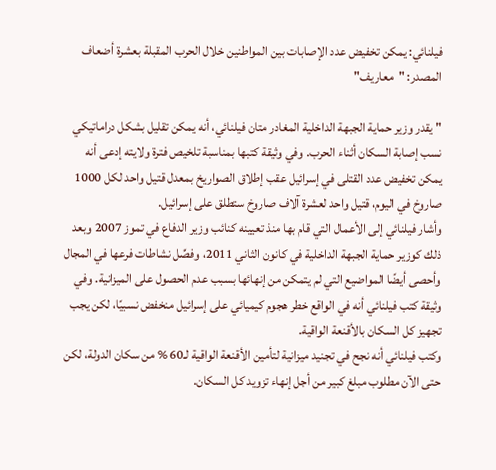فيلنائي: يمكن تخفيض عدد الإصابات بين المواطنين خلال الحرب المقبلة بعشرة أضعاف
المصدر: "معاريف"

" يقدر وزير حماية الجبهة الداخلية المغادر متان فيلنائي، أنه يمكن تقليل بشكل دراماتيكي نسب إصابة السكان أثناء الحرب. وفي وثيقة كتبها بمناسبة تلخيص فترة ولايته إدعى أنه يمكن تخفيض عدد القتلى في إسرائيل عقب إطلاق الصواريخ بمعدل قتيل واحد لكل 1000 صاروخ في اليوم، قتيل واحد لعشرة آلاف صاروخ ستطلق على إسرائيل.
وأشار فيلنائي إلى الأعمال التي قام بها منذ تعيينه كنائب وزير الدفاع في تموز 2007 وبعد ذلك كوزير حماية الجبهة الداخلية في كانون الثاني 2011، وفصِّل نشاطات فرعها في المجال وأحصى أيضًا المواضيع التي لم يتمكن من إنهائها بسبب عدم الحصول على الميزانية. وفي وثيقة كتب فيلنائي أنه في الواقع خطر هجوم كيميائي على إسرائيل منخفض نسبيًا، لكن يجب تجهيز كل السكان بالأقنعة الواقية.
وكتب فيلنائي أنه نجح في تجنيد ميزانية لتأمين الأقنعة الواقية لـ60 % من سكان الدولة، لكن حتى الآن مطلوب مبلغ كبير من أجل إنهاء تزويد كل السكان.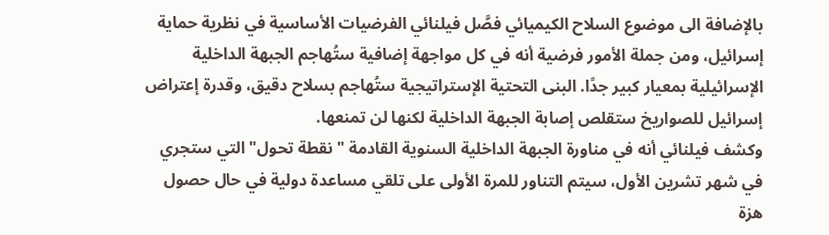بالإضافة الى موضوع السلاح الكيميائي فصَّل فيلنائي الفرضيات الأساسية في نظرية حماية إسرائيل، ومن جملة الأمور فرضية أنه في كل مواجهة إضافية ستُهاجم الجبهة الداخلية الإسرائيلية بمعيار كبير جدًا. البنى التحتية الإستراتيجية ستُهاجم بسلاح دقيق، وقدرة إعتراض إسرائيل للصواريخ ستقلص إصابة الجبهة الداخلية لكنها لن تمنعها.
وكشف فيلنائي أنه في مناورة الجبهة الداخلية السنوية القادمة "نقطة تحول" التي ستجري في شهر تشرين الأول، سيتم التناور للمرة الأولى على تلقي مساعدة دولية في حال حصول هزة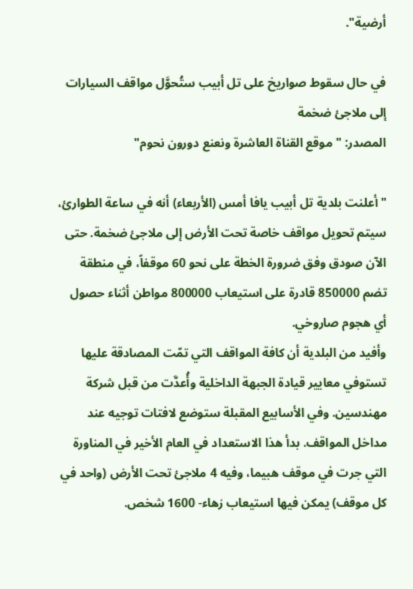أرضية".

في حال سقوط صواريخ على تل أبيب ستُحوَّل مواقف السيارات إلى ملاجئ ضخمة
المصدر: "موقع القناة العاشرة ونعنع دورون نحوم"

" أعلنت بلدية تل أبيب يافا أمس (الأربعاء) أنه في ساعة الطوارئ، سيتم تحويل مواقف خاصة تحت الأرض إلى ملاجئ ضخمة. حتى الآن صودق وفق ضرورة الخطة على نحو 60 موقفاً، في منطقة تضم 850000 قادرة على استيعاب 800000 مواطن أثناء حصول أي هجوم صاروخي.
وأفيد من البلدية أن كافة المواقف التي تمّت المصادقة عليها تستوفي معايير قيادة الجبهة الداخلية وأُعدَّت من قبل شركة مهندسين. وفي الأسابيع المقبلة ستوضع لافتات توجيه عند مداخل المواقف. بدأ هذا الاستعداد في العام الأخير في المناورة التي جرت في موقف هبيما، وفيه 4 ملاجئ تحت الأرض (واحد في كل موقف) يمكن فيها استيعاب زهاء- 1600 شخص.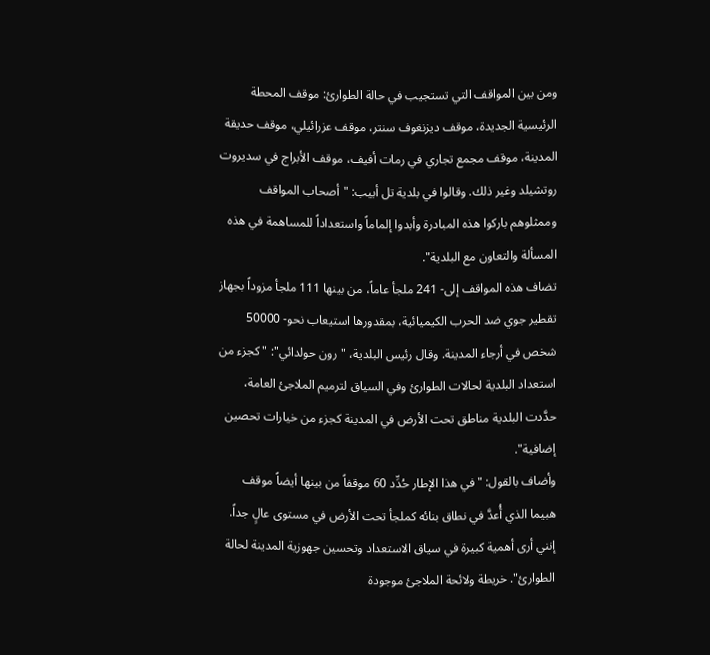ومن بين المواقف التي تستجيب في حالة الطوارئ: موقف المحطة الرئيسية الجديدة، موقف ديزنغوف سنتر، موقف عزرائيلي، موقف حديقة المدينة، موقف مجمع تجاري في رمات أفيف، موقف الأبراج في سديروت روتشيلد وغير ذلك. وقالوا في بلدية تل أبيب: "أصحاب المواقف وممثلوهم باركوا هذه المبادرة وأبدوا إلماماً واستعداداً للمساهمة في هذه المسألة والتعاون مع البلدية".
تضاف هذه المواقف إلى- 241 ملجأ عاماً، من بينها 111 ملجأ مزوداً بجهاز تقطير جوي ضد الحرب الكيميائية، بمقدورها استيعاب نحو- 50000 شخص في أرجاء المدينة. وقال رئيس البلدية، "رون حولدائي": "كجزء من استعداد البلدية لحالات الطوارئ وفي السياق لترميم الملاجئ العامة، حدَّدت البلدية مناطق تحت الأرض في المدينة كجزء من خيارات تحصين إضافية".
وأضاف بالقول: "في هذا الإطار حُدِّد 60 موقفاً من بينها أيضاً موقف هبيما الذي أُعدَّ في نطاق بنائه كملجأ تحت الأرض في مستوى عالٍ جداً. إنني أرى أهمية كبيرة في سياق الاستعداد وتحسين جهوزية المدينة لحالة الطوارئ". خريطة ولائحة الملاجئ موجودة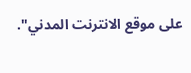على موقع الانترنت المدني".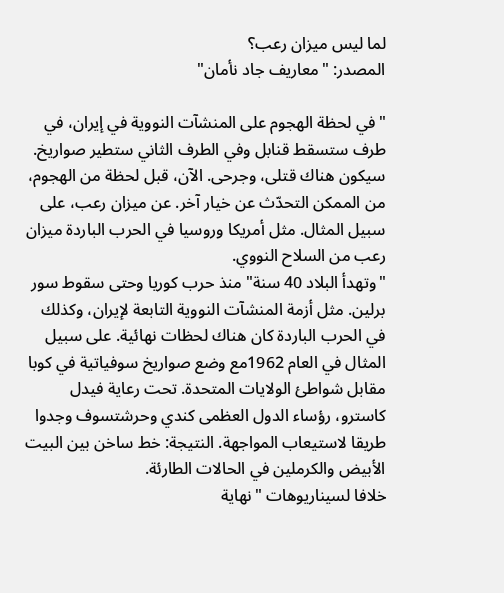لما ليس ميزان رعب؟
المصدر: "معاريف جاد نأمان"

" في لحظة الهجوم على المنشآت النووية في إيران، في طرف ستسقط قنابل وفي الطرف الثاني ستطير صواريخ. سيكون هناك قتلى، وجرحى. الآن، قبل لحظة من الهجوم، من الممكن التحدّث عن خيار آخر. عن ميزان رعب، على سبيل المثال. مثل أمريكا وروسيا في الحرب الباردة ميزان رعب من السلاح النووي.
"وتهدأ البلاد 40 سنة" منذ حرب كوريا وحتى سقوط سور برلين. مثل أزمة المنشآت النووية التابعة لإيران، وكذلك في الحرب الباردة كان هناك لحظات نهائية. على سبيل المثال في العام 1962مع وضع صواريخ سوفياتية في كوبا مقابل شواطئ الولايات المتحدة. تحت رعاية فيدل كاسترو، رؤساء الدول العظمى كندي وحرشتسوف وجدوا طريقا لاستيعاب المواجهة. النتيجة: خط ساخن بين البيت الأبيض والكرملين في الحالات الطارئة.
خلافا لسيناريوهات "نهاية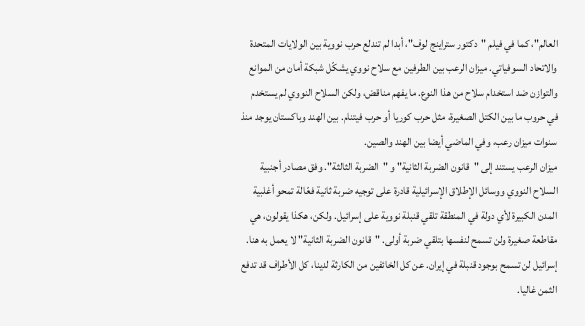العالم"، كما في فيلم "دكتور ستراينج لوف"، أبدا لم تندلع حرب نووية بين الولايات المتحدة والاتحاد السوفياتي. ميزان الرعب بين الطرفين مع سلاح نووي يشكّل شبكة أمان من الموانع والتوازن ضد استخدام سلاح من هذا النوع. ما يفهم مناقض، ولكن السلاح النووي لم يستخدم في حروب ما بين الكتل الصغيرة، مثل حرب كوريا أو حرب فيتنام. بين الهند وباكستان يوجد منذ سنوات ميزان رعب، وفي الماضي أيضا بين الهند والصين.
ميزان الرعب يستند إلى "قانون الضربة الثانية" و "الضربة الثالثة". وفق مصادر أجنبية السلاح النووي ووسائل الإطلاق الإسرائيلية قادرة على توجيه ضربة ثانية فعّالة تمحو أغلبية المدن الكبيرة لأي دولة في المنطقة تلقي قنبلة نووية على إسرائيل. ولكن، هكذا يقولون، هي مقاطعة صغيرة ولن تسمح لنفسها بتلقي ضربة أولى. "قانون الضربة الثانية" لا يعمل به هنا. إسرائيل لن تسمح بوجود قنبلة في إيران. عن كل الخائفين من الكارثة لدينا، كل الأطراف قد تدفع الثمن غاليا.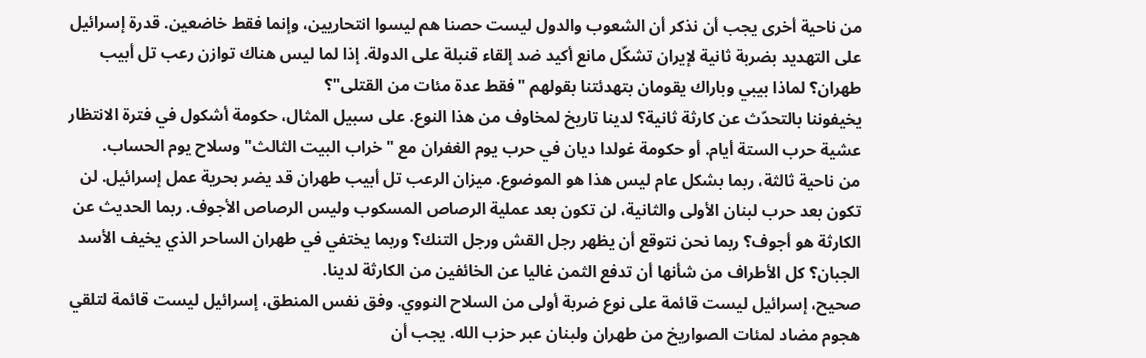من ناحية أخرى يجب أن نذكر أن الشعوب والدول ليست حصنا هم ليسوا انتحاريين، وإنما فقط خاضعين. قدرة إسرائيل على التهديد بضربة ثانية لإيران تشكّل مانع أكيد ضد إلقاء قنبلة على الدولة. إذا لما ليس هناك توازن رعب تل أبيب طهران؟ لماذا بيبي وباراك يقومان بتهدئتنا بقولهم "فقط عدة مئات من القتلى"؟
يخيفوننا بالتحدّث عن كارثة ثانية؟ لدينا تاريخ لمخاوف من هذا النوع. على سبيل المثال، حكومة أشكول في فترة الانتظار عشية حرب الستة أيام. أو حكومة غولدا ديان في حرب يوم الغفران مع "خراب البيت الثالث" وسلاح يوم الحساب.
من ناحية ثالثة، ربما بشكل عام ليس هذا هو الموضوع. ميزان الرعب تل أبيب طهران قد يضر بحرية عمل إسرائيل. لن تكون بعد حرب لبنان الأولى والثانية، لن تكون بعد عملية الرصاص المسكوب وليس الرصاص الأجوف. ربما الحديث عن الكارثة هو أجوف؟ ربما نحن نتوقع أن يظهر رجل القش ورجل التنك؟ وربما يختفي في طهران الساحر الذي يخيف الأسد الجبان؟ كل الأطراف من شأنها أن تدفع الثمن غاليا عن الخائفين من الكارثة لدينا.
صحيح، إسرائيل ليست قائمة على نوع ضربة أولى من السلاح النووي. وفق نفس المنطق، إسرائيل ليست قائمة لتلقي هجوم مضاد لمئات الصواريخ من طهران ولبنان عبر حزب الله. يجب أن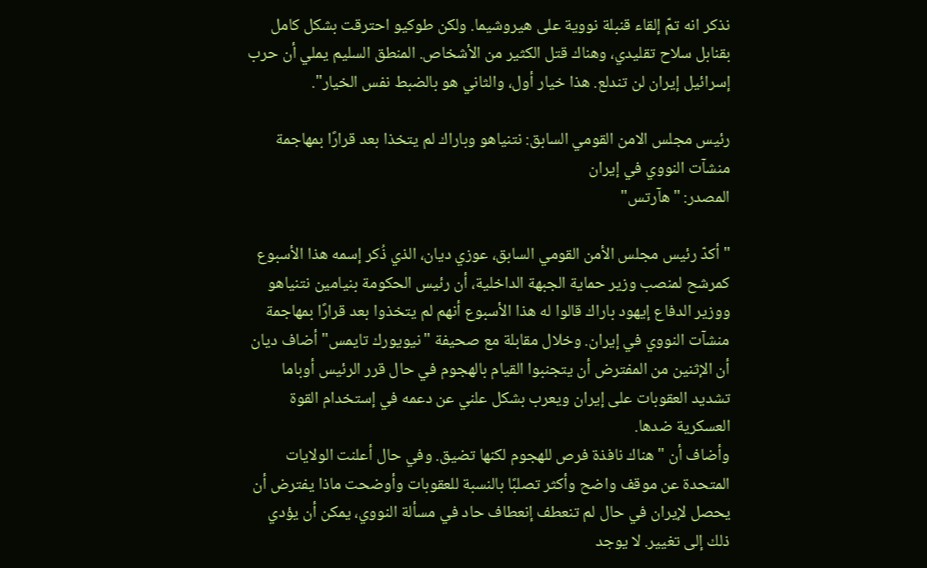نذكر انه تمّ إلقاء قنبلة نووية على هيروشيما. ولكن طوكيو احترقت بشكل كامل بقنابل سلاح تقليدي، وهناك قتل الكثير من الأشخاص. المنطق السليم يملي أن حرب إسرائيل إيران لن تندلع. هذا خيار أول، والثاني هو بالضبط نفس الخيار".

رئيس مجلس الامن القومي السابق: نتنياهو وباراك لم يتخذا بعد قرارًا بمهاجمة منشآت النووي في إيران
المصدر: "هآرتس"

" أكدّ رئيس مجلس الأمن القومي السابق، عوزي ديان، الذي ذُكر إسمه هذا الأسبوع كمرشح لمنصب وزير حماية الجبهة الداخلية، أن رئيس الحكومة بنيامين نتنياهو ووزير الدفاع إيهود باراك قالوا له هذا الأسبوع أنهم لم يتخذوا بعد قرارًا بمهاجمة منشآت النووي في إيران. وخلال مقابلة مع صحيفة "نيويورك تايمس" أضاف ديان أن الإثنين من المفترض أن يتجنبوا القيام بالهجوم في حال قرر الرئيس أوباما تشديد العقوبات على إيران ويعرب بشكل علني عن دعمه في إستخدام القوة العسكرية ضدها.
وأضاف أن "هناك نافذة فرص للهجوم لكنها تضيق. وفي حال أعلنت الولايات المتحدة عن موقف واضح وأكثر تصلبًا بالنسبة للعقوبات وأوضحت ماذا يفترض أن يحصل لإيران في حال لم تنعطف إنعطاف حاد في مسألة النووي، يمكن أن يؤدي ذلك إلى تغيير. لا يوجد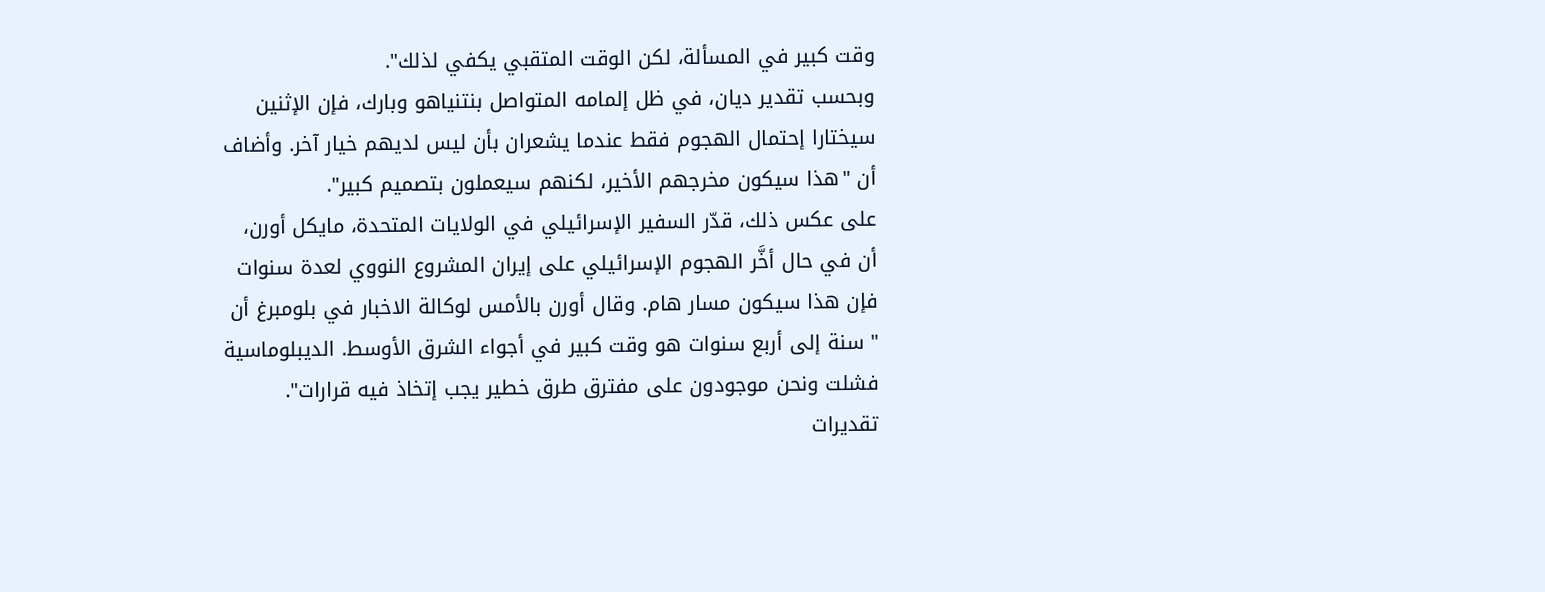وقت كبير في المسألة، لكن الوقت المتقبي يكفي لذلك".
وبحسب تقدير ديان، في ظل إلمامه المتواصل بنتنياهو وبارك، فإن الإثنين سيختارا إحتمال الهجوم فقط عندما يشعران بأن ليس لديهم خيار آخر. وأضاف أن "هذا سيكون مخرجهم الأخير، لكنهم سيعملون بتصميم كبير".
على عكس ذلك، قدّر السفير الإسرائيلي في الولايات المتحدة، مايكل أورن، أن في حال أخَّر الهجوم الإسرائيلي على إيران المشروع النووي لعدة سنوات فإن هذا سيكون مسار هام. وقال أورن بالأمس لوكالة الاخبار في بلومبرغ أن " سنة إلى أربع سنوات هو وقت كبير في أجواء الشرق الأوسط. الديبلوماسية فشلت ونحن موجودون على مفترق طرق خطير يجب إتخاذ فيه قرارات".
تقديرات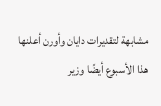مشابهة لتقديرات دايان وأورن أعلنها هذا الأسبوع أيضًا وزير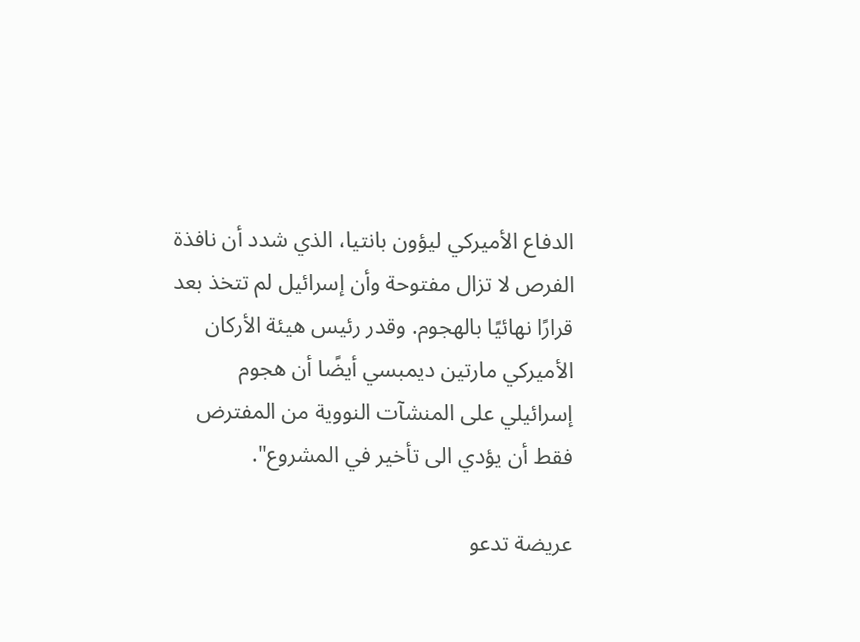الدفاع الأميركي ليؤون بانتيا، الذي شدد أن نافذة الفرص لا تزال مفتوحة وأن إسرائيل لم تتخذ بعد قرارًا نهائيًا بالهجوم. وقدر رئيس هيئة الأركان الأميركي مارتين ديمبسي أيضًا أن هجوم إسرائيلي على المنشآت النووية من المفترض فقط أن يؤدي الى تأخير في المشروع".

عريضة تدعو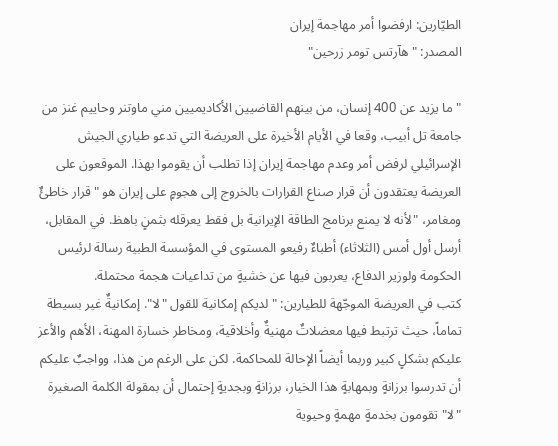الطيّارين: ارفضوا أمر مهاجمة إيران
المصدر: "هآرتس تومر زرحين"

" ما يزيد عن 400 إنسان، من بينهم القاضيين الأكاديميين مني ماوتنر وحاييم غنز من جامعة تل أبيب، وقعا في الأيام الأخيرة على العريضة التي تدعو طياري الجيش الإسرائيلي لرفض أمر وعدم مهاجمة إيران إذا تطلب أن يقوموا بهذا. الموقعون على العريضة يعتقدون أن قرار صناع القرارات بالخروج إلى هجومٍ على إيران هو "قرار خاطئٌ ومغامر، "لأنه لا يمنع برنامج الطاقة الإيرانية بل فقط يعرقله بثمنٍ باهظ. في المقابل، أرسل أول أمس (الثلاثاء) أطباءٌ رفيعو المستوى في المؤسسة الطبية رسالة لرئيس الحكومة ولوزير الدفاع، يعربون فيها عن خشيةٍ من تداعيات هجمة محتملة.
كتب في العريضة الموجّهة للطيارين: "لديكم إمكانية للقول "لا". إمكانيةٌ غير بسيطة تماماً، حيث ترتبط فيها معضلاتٌ مهنيةٌ وأخلاقية، ومخاطر خسارة المهنة، الأهم والأعز عليكم بشكلٍ كبير وربما أيضاً الإحالة للمحاكمة. لكن على الرغم من هذا، وواجبٌ عليكم أن تدرسوا برزانةٍ وبمهابةٍ هذا الخيار، برزانةٍ وبجديةٍ إحتمال أن بمقولة الكلمة الصغيرة "لا" تقومون بخدمةٍ مهمةٍ وحيوية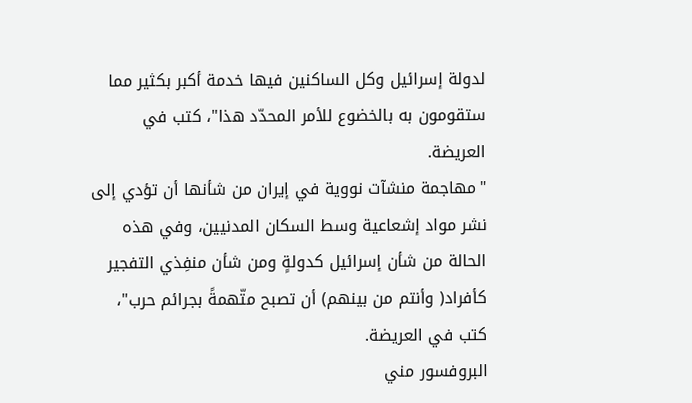لدولة إسرائيل وكل الساكنين فيها خدمة أكبر بكثير مما ستقومون به بالخضوع للأمر المحدّد هذا"، كتب في العريضة.
"مهاجمة منشآت نووية في إيران من شأنها أن تؤدي إلى نشر مواد إشعاعية وسط السكان المدنيين، وفي هذه الحالة من شأن إسرائيل كدولةٍ ومن شأن منفِذي التفجير كأفراد( وأنتم من بينهم) أن تصبح متّهمةً بجرائم حرب"، كتب في العريضة.
البروفسور مني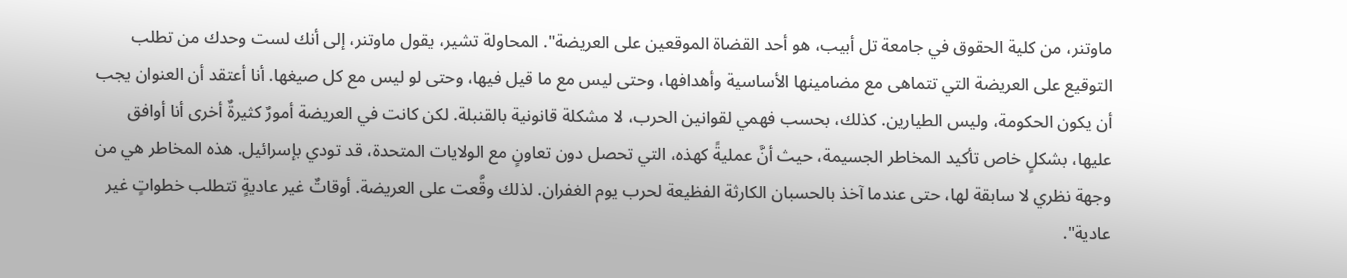ماوتنر، من كلية الحقوق في جامعة تل أبيب، هو أحد القضاة الموقعين على العريضة". المحاولة تشير، يقول ماوتنر، إلى أنك لست وحدك من تطلب التوقيع على العريضة التي تتماهى مع مضامينها الأساسية وأهدافها، وحتى ليس مع ما قيل فيها، وحتى لو ليس مع كل صيغها. أنا أعتقد أن العنوان يجب أن يكون الحكومة، وليس الطيارين. كذلك، بحسب فهمي لقوانين الحرب، لا مشكلة قانونية بالقنبلة. لكن كانت في العريضة أمورٌ كثيرةٌ أخرى أنا أوافق عليها، بشكلٍ خاص تأكيد المخاطر الجسيمة، حيث أنَّ عمليةً كهذه، التي تحصل دون تعاونٍ مع الولايات المتحدة، قد تودي بإسرائيل. هذه المخاطر هي من وجهة نظري لا سابقة لها، حتى عندما آخذ بالحسبان الكارثة الفظيعة لحرب يوم الغفران. لذلك وقَّعت على العريضة. أوقاتٌ غير عاديةٍ تتطلب خطواتٍ غير عادية".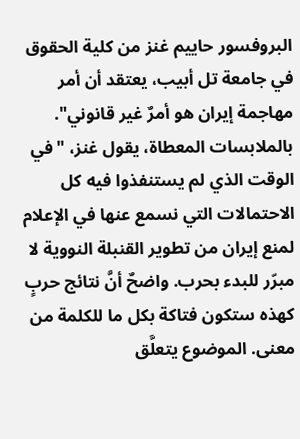البروفسور حاييم غنز من كلية الحقوق في جامعة تل أبيب، يعتقد أن أمر مهاجمة إيران هو أمرٌ غير قانوني". بالملابسات المعطاة، يقول غنز، "في الوقت الذي لم يستنفذوا فيه كل الاحتمالات التي نسمع عنها في الإعلام لمنع إيران من تطوير القنبلة النووية لا مبرّر للبدء بحرب. واضحٌ أنَّ نتائج حربٍ كهذه ستكون فتاكة بكل ما للكلمة من معنى. الموضوع يتعلَّق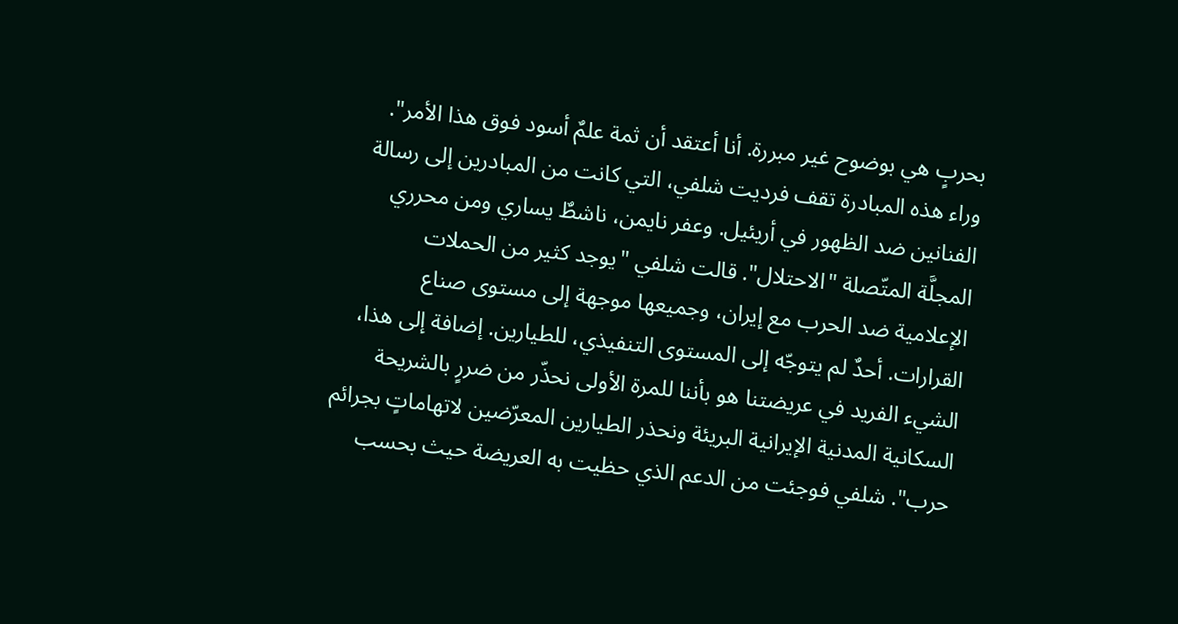بحربٍ هي بوضوح غير مبررة. أنا أعتقد أن ثمة علمٌ أسود فوق هذا الأمر".
وراء هذه المبادرة تقف فرديت شلفي، التي كانت من المبادرين إلى رسالة الفنانين ضد الظهور في أريئيل. وعفر نايمن، ناشطٌ يساري ومن محرري المجلَّة المتّصلة "الاحتلال". قالت شلفي "يوجد كثير من الحملات الإعلامية ضد الحرب مع إيران، وجميعها موجهة إلى مستوى صناع القرارات. أحدٌ لم يتوجّه إلى المستوى التنفيذي، للطيارين. إضافة إلى هذا، الشيء الفريد في عريضتنا هو بأننا للمرة الأولى نحذّر من ضررٍ بالشريحة السكانية المدنية الإيرانية البريئة ونحذر الطيارين المعرّضين لاتهاماتٍ بجرائم حرب". شلفي فوجئت من الدعم الذي حظيت به العريضة حيث بحسب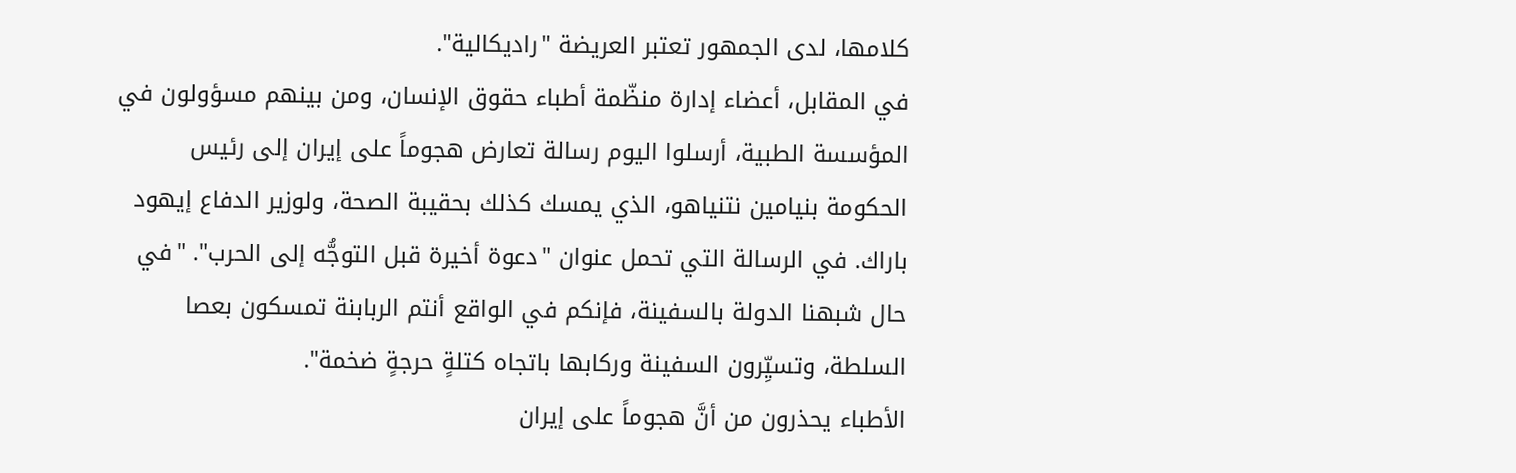كلامها، لدى الجمهور تعتبر العريضة "راديكالية".
في المقابل، أعضاء إدارة منظّمة أطباء حقوق الإنسان، ومن بينهم مسؤولون في المؤسسة الطبية، أرسلوا اليوم رسالة تعارض هجوماً على إيران إلى رئيس الحكومة بنيامين نتنياهو، الذي يمسك كذلك بحقيبة الصحة، ولوزير الدفاع إيهود باراك. في الرسالة التي تحمل عنوان "دعوة أخيرة قبل التوجُّه إلى الحرب". "في حال شبهنا الدولة بالسفينة، فإنكم في الواقع أنتم الربابنة تمسكون بعصا السلطة، وتسيِّرون السفينة وركابها باتجاه كتلةٍ حرجةٍ ضخمة".
الأطباء يحذرون من أنَّ هجوماً على إيران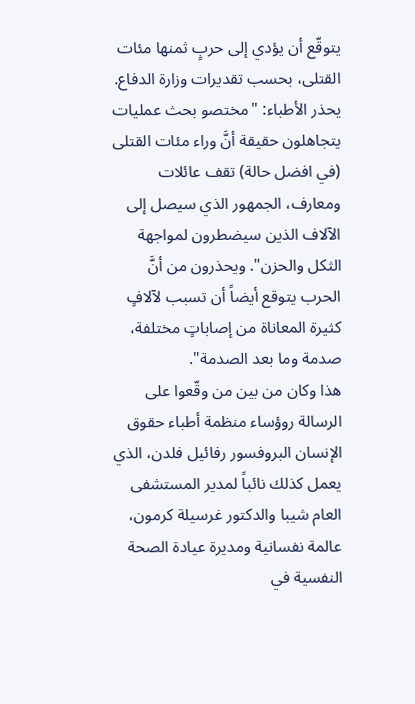يتوقّع أن يؤدي إلى حربٍ ثمنها مئات القتلى، بحسب تقديرات وزارة الدفاع. يحذر الأطباء: "مختصو بحث عمليات يتجاهلون حقيقة أنَّ وراء مئات القتلى (في افضل حالة) تقف عائلات ومعارف، الجمهور الذي سيصل إلى الآلاف الذين سيضطرون لمواجهة الثكل والحزن". ويحذرون من أنَّ الحرب يتوقع أيضاً أن تسبب لآلافٍ كثيرة المعاناة من إصاباتٍ مختلفة، صدمة وما بعد الصدمة".
هذا وكان من بين من وقّعوا على الرسالة روؤساء منظمة أطباء حقوق الإنسان البروفسور رفائيل فلدن، الذي يعمل كذلك نائباً لمدير المستشفى العام شيبا والدكتور غرسيلة كرمون، عالمة نفسانية ومديرة عيادة الصحة النفسية في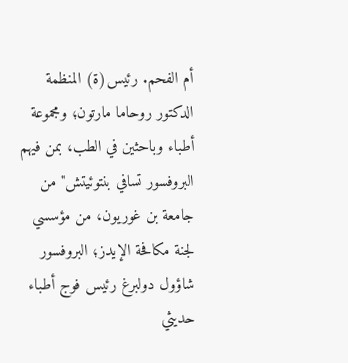أم الفحم. رئيس(ة) المنظمة الدكتور روحاما مارتون؛ ومجموعة أطباء وباحثين في الطب، بمن فيهم البروفسور تسافي بنتوئيتش" من جامعة بن غوريون، من مؤسسي لجنة مكافحة الإيدز؛ البروفسور شاؤول دولبرغ رئيس فوج أطباء حديثي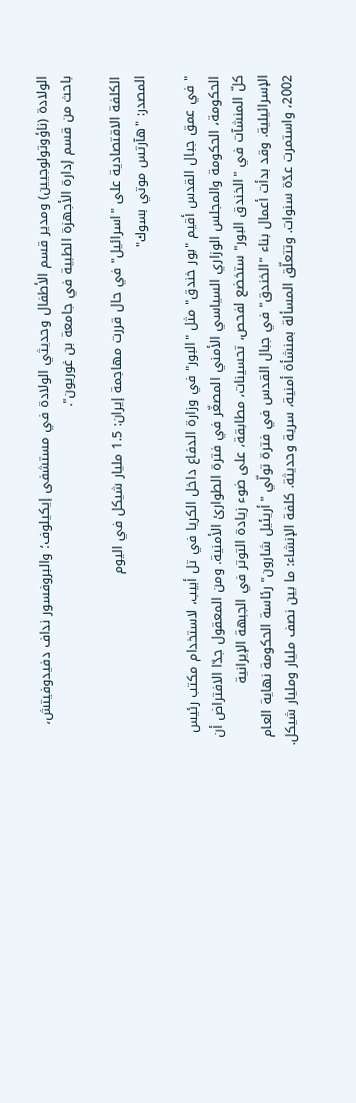الولادة (ناؤوتولوجيين) ومدير قسم الأطفال وحديثي الولادة في مستشفى إيكيلوف؛ والبروفسور نداف دفيدوفيتش، باحث من قسم إدارة الأجهزة الطبية في جامعة بن غوريون".

الكلفة الاقتصادية على "اسرائيل" في حال قررت مهاجمة إيران: 1.5 مليار شيكل في اليوم
المصدر: "هآرتس موتي بسوك"

" في عمق جبال القدس أقيم "بور خندق" مثل "البور" في وزارة الدفاع داخل الكريا في تل أبيب، لاستخدام مكتب رئيس الحكومة، الحكومة والمجلس الوزاري السياسي الأمني المصغّر في فترة الطوارئ الأمنية. ومن المعقول جدّا الافتراض أن كلّ المنشآت في "الخندق البور" ستخضع لفحص، تحسينات، مطابقة، على ضوء زيادة التوتر في الجبهة الإيرانية الإسرائيلية. وقد بدأت أعمال بناء "الخندق" في جبال القدس في فترة تولّي "أريئيل شارون" رئاسة الحكومة نهاية العام 2002، واستمرت عدّة سنوات. وتتعلّق المسألة بمنشأة أمنية، سرية وحديثة. كلفة الإنشاء: ما بين نصف مليار ومليار شيكل.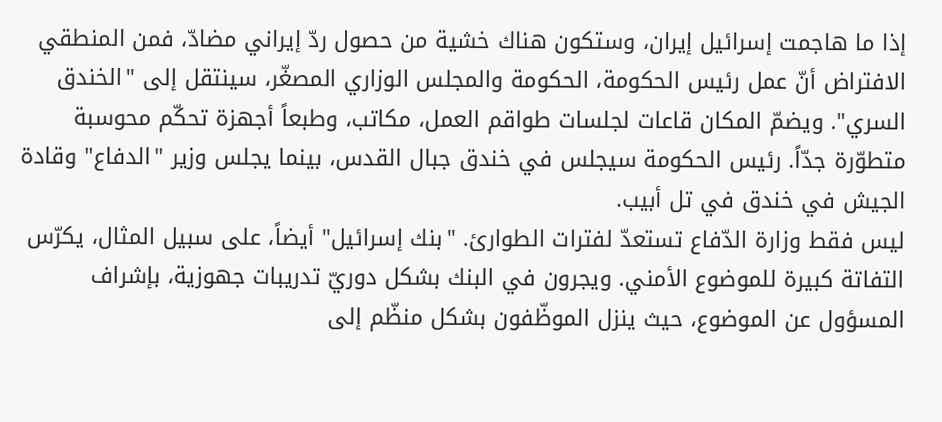إذا ما هاجمت إسرائيل إيران، وستكون هناك خشية من حصول ردّ إيراني مضادّ، فمن المنطقي الافتراض أنّ عمل رئيس الحكومة، الحكومة والمجلس الوزاري المصغّر، سينتقل إلى "الخندق السري". ويضمّ المكان قاعات لجلسات طواقم العمل، مكاتب، وطبعاً أجهزة تحكّم محوسبة متطوّرة جدّاً. رئيس الحكومة سيجلس في خندق جبال القدس، بينما يجلس وزير "الدفاع" وقادة الجيش في خندق في تل أبيب.
ليس فقط وزارة الدّفاع تستعدّ لفترات الطوارئ. "بنك إسرائيل" أيضاً، على سبيل المثال، يكرّس التفاتة كبيرة للموضوع الأمني. ويجرون في البنك بشكل دوريّ تدريبات جهوزية، بإشراف المسؤول عن الموضوع، حيث ينزل الموظّفون بشكل منظّم إلى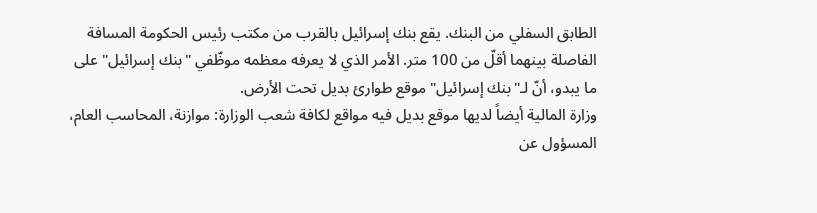الطابق السفلي من البنك. يقع بنك إسرائيل بالقرب من مكتب رئيس الحكومة المسافة الفاصلة بينهما أقلّ من 100 متر. الأمر الذي لا يعرفه معظمه موظّفي "بنك إسرائيل" على ما يبدو، أنّ لـ"بنك إسرائيل" موقع طوارئ بديل تحت الأرض.
وزارة المالية أيضاً لديها موقع بديل فيه مواقع لكافة شعب الوزارة: موازنة، المحاسب العام، المسؤول عن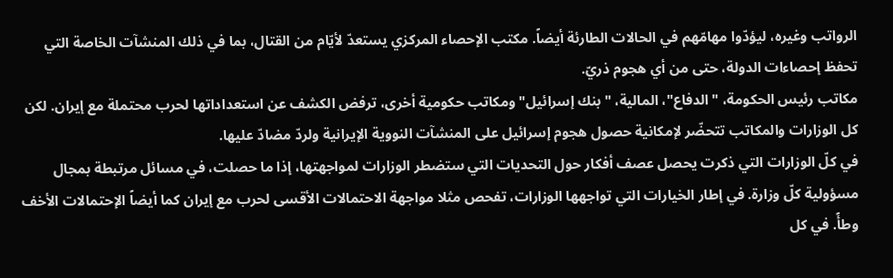الرواتب وغيره، ليؤدّوا مهامّهم في الحالات الطارئة أيضاً. مكتب الإحصاء المركزي يستعدّ لأيّام من القتال، بما في ذلك المنشآت الخاصة التي تحفظ إحصاءات الدولة، حتى من أي هجوم ذريّ.
مكاتب رئيس الحكومة، "الدفاع"، المالية، "بنك إسرائيل" ومكاتب حكومية أخرى، ترفض الكشف عن استعداداتها لحرب محتملة مع إيران. لكن كل الوزارات والمكاتب تتحضّر لإمكانية حصول هجوم إسرائيل على المنشآت النووية الإيرانية ولردّ مضادّ عليها.
في كلّ الوزارات التي ذكرت يحصل عصف أفكار حول التحديات التي ستضطر الوزارات لمواجهتها، إذا ما حصلت، في مسائل مرتبطة بمجال مسؤولية كلّ وزارة. في إطار الخيارات التي تواجهها الوزارات، تفحص مثلا مواجهة الاحتمالات الأقسى لحرب مع إيران كما أيضاً الإحتمالات الأخف وطأً. في كل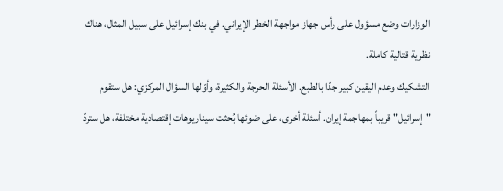الوزارات وضع مسؤول على رأس جهاز مواجهة الخطر الإيراني. في بنك إسرائيل على سبيل المثال، هناك نظرية قتالية كاملة.
التشكيك وعدم اليقين كبير جدّا بالطبع. الأسئلة الحرجة والكثيرة، وأوّلها السؤال المركزي: هل ستقوم "إسرائيل" قريباً بمهاجمة إيران. أسئلة أخرى، على ضوئها بُحثت سيناريوهات إقتصادية مختلفة، هل ستردّ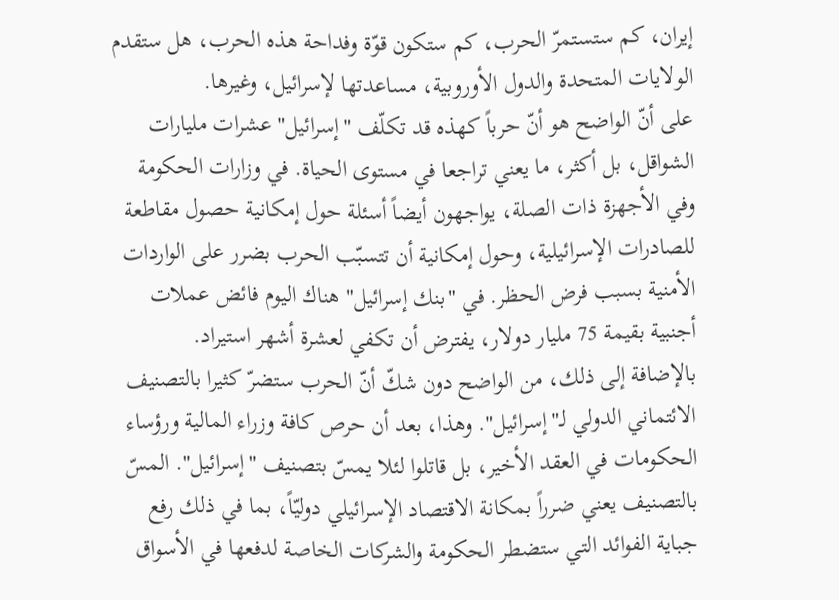إيران، كم ستستمرّ الحرب، كم ستكون قوّة وفداحة هذه الحرب، هل ستقدم الولايات المتحدة والدول الأوروبية، مساعدتها لإسرائيل، وغيرها.
على أنّ الواضح هو أنّ حرباً كهذه قد تكلّف "إسرائيل" عشرات مليارات الشواقل، بل أكثر، ما يعني تراجعا في مستوى الحياة. في وزارات الحكومة وفي الأجهزة ذات الصلة، يواجهون أيضاً أسئلة حول إمكانية حصول مقاطعة للصادرات الإسرائيلية، وحول إمكانية أن تتسبّب الحرب بضرر على الواردات الأمنية بسبب فرض الحظر. في "بنك إسرائيل" هناك اليوم فائض عملات أجنبية بقيمة 75 مليار دولار، يفترض أن تكفي لعشرة أشهر استيراد.
بالإضافة إلى ذلك، من الواضح دون شكّ أنّ الحرب ستضرّ كثيرا بالتصنيف الائتماني الدولي لـ"إسرائيل". وهذا، بعد أن حرص كافة وزراء المالية ورؤساء الحكومات في العقد الأخير، بل قاتلوا لئلا يمسّ بتصنيف "إسرائيل". المسّ بالتصنيف يعني ضرراً بمكانة الاقتصاد الإسرائيلي دوليّاً، بما في ذلك رفع جباية الفوائد التي ستضطر الحكومة والشركات الخاصة لدفعها في الأسواق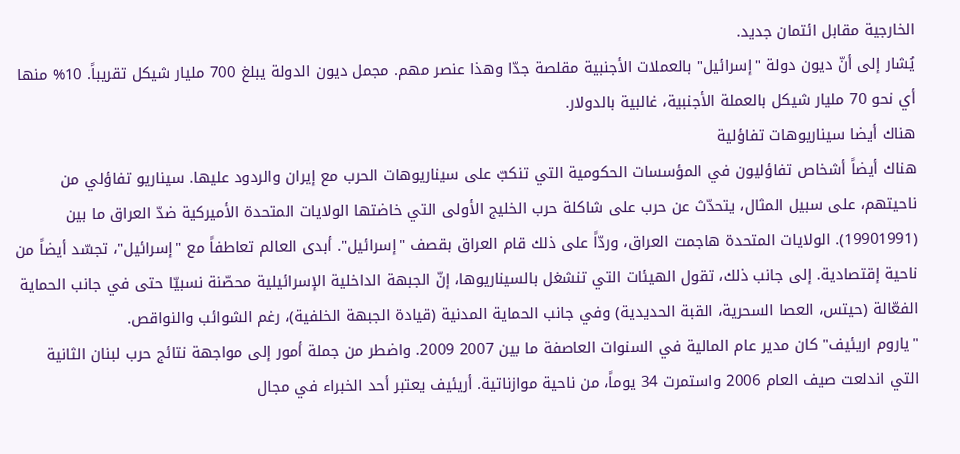الخارجية مقابل ائتمان جديد.
يُشار إلى أنّ ديون دولة "إسرائيل" بالعملات الأجنبية مقلصة جدّا وهذا عنصر مهم. مجمل ديون الدولة يبلغ 700 مليار شيكل تقريباً. 10% منها أي نحو 70 مليار شيكل بالعملة الأجنبية، غالبية بالدولار.
هناك أيضا سيناريوهات تفاؤلية
هناك أيضاً أشخاص تفاؤليون في المؤسسات الحكومية التي تنكبّ على سيناريوهات الحرب مع إيران والردود عليها. سيناريو تفاؤلي من ناحيتهم، على سبيل المثال، يتحدّث عن حرب على شاكلة حرب الخليج الأولى التي خاضتها الولايات المتحدة الأميركية ضدّ العراق ما بين (19901991). الولايات المتحدة هاجمت العراق، وردّاً على ذلك قام العراق بقصف "إسرائيل". أبدى العالم تعاطفاً مع "إسرائيل"، تجسّد أيضاً من ناحية إقتصادية. إلى جانب ذلك، تقول الهيئات التي تنشغل بالسيناريوها، إنّ الجبهة الداخلية الإسرائيلية محصّنة نسبيّا حتى في جانب الحماية الفعّالة (حيتس، العصا السحرية، القبة الحديدية) وفي جانب الحماية المدنية (قيادة الجبهة الخلفية)، رغم الشوائب والنواقص.
"ياروم اريئيف" كان مدير عام المالية في السنوات العاصفة ما بين 2007 2009. واضطر من جملة أمور إلى مواجهة نتائج حرب لبنان الثانية التي اندلعت صيف العام 2006 واستمرت 34 يوماً، من ناحية موازناتية. أريئيف يعتبر أحد الخبراء في مجال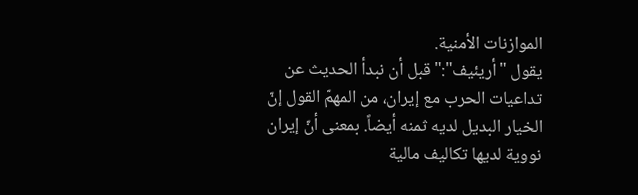الموازنات الأمنية.
يقول "أريئيف":" قبل أن نبدأ الحديث عن تداعيات الحرب مع إيران، من المهمّ القول إنّ الخيار البديل لديه ثمنه أيضاً. بمعنى أنّ إيران نووية لديها تكاليف مالية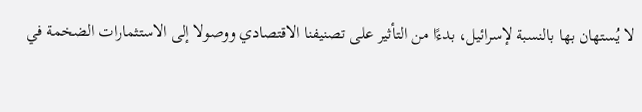لا يُستهان بها بالنسبة لإسرائيل، بدءًا من التأثير على تصنيفنا الاقتصادي ووصولا إلى الاستثمارات الضخمة في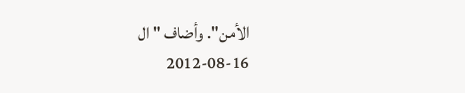الأمن". وأضاف " ال
2012-08-16